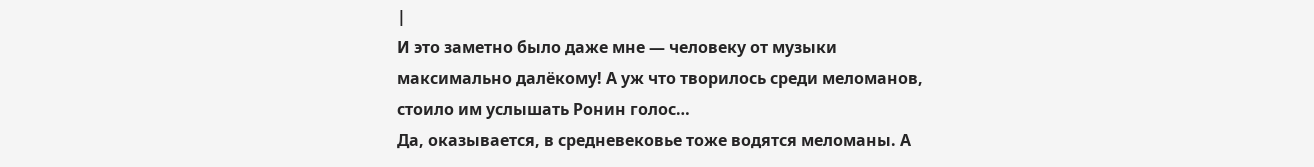|
И это заметно было даже мне — человеку от музыки максимально далёкому! А уж что творилось среди меломанов, стоило им услышать Ронин голос…
Да, оказывается, в средневековье тоже водятся меломаны. А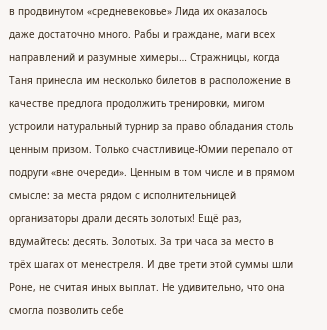в продвинутом «средневековье» Лида их оказалось даже достаточно много. Рабы и граждане, маги всех направлений и разумные химеры… Стражницы, когда Таня принесла им несколько билетов в расположение в качестве предлога продолжить тренировки, мигом устроили натуральный турнир за право обладания столь ценным призом. Только счастливице-Юмии перепало от подруги «вне очереди». Ценным в том числе и в прямом смысле: за места рядом с исполнительницей организаторы драли десять золотых! Ещё раз, вдумайтесь: десять. Золотых. За три часа за место в трёх шагах от менестреля. И две трети этой суммы шли Роне, не считая иных выплат. Не удивительно, что она смогла позволить себе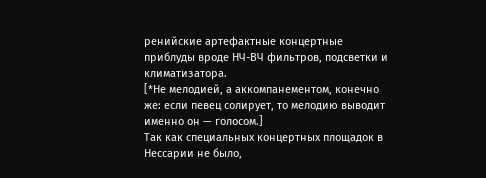ренийские артефактные концертные приблуды вроде НЧ-ВЧ фильтров, подсветки и климатизатора.
[*Не мелодией, а аккомпанементом, конечно же: если певец солирует, то мелодию выводит именно он — голосом.]
Так как специальных концертных площадок в Нессарии не было,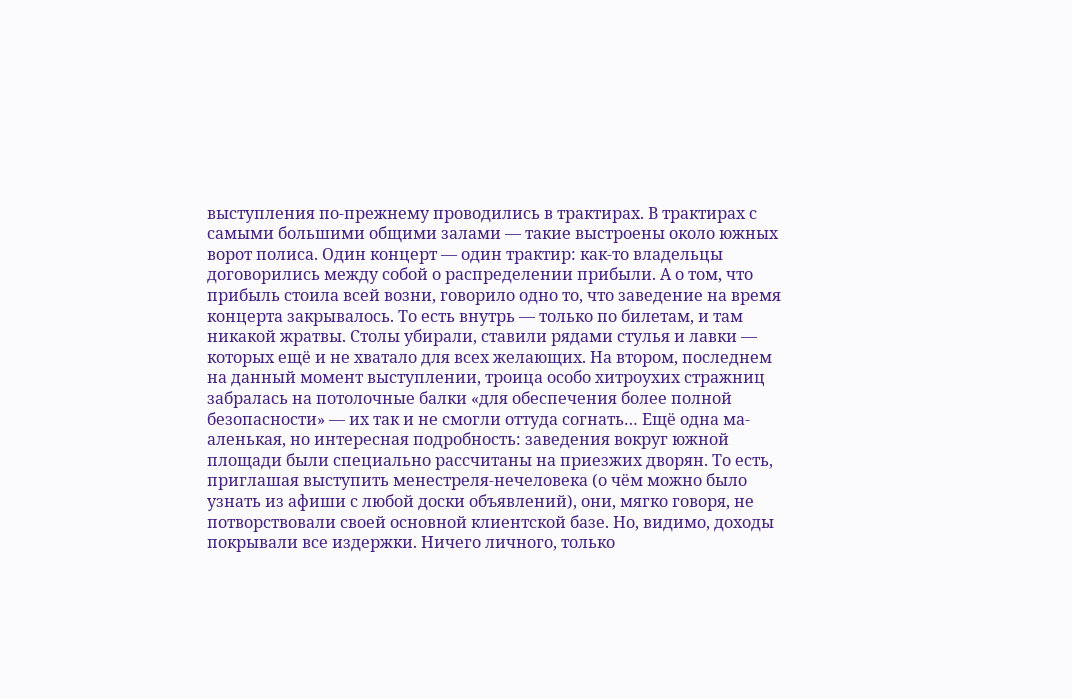выступления по-прежнему проводились в трактирах. В трактирах с самыми большими общими залами — такие выстроены около южных ворот полиса. Один концерт — один трактир: как-то владельцы договорились между собой о распределении прибыли. А о том, что прибыль стоила всей возни, говорило одно то, что заведение на время концерта закрывалось. То есть внутрь — только по билетам, и там никакой жратвы. Столы убирали, ставили рядами стулья и лавки — которых ещё и не хватало для всех желающих. На втором, последнем на данный момент выступлении, троица особо хитроухих стражниц забралась на потолочные балки «для обеспечения более полной безопасности» — их так и не смогли оттуда согнать… Ещё одна ма-аленькая, но интересная подробность: заведения вокруг южной площади были специально рассчитаны на приезжих дворян. То есть, приглашая выступить менестреля-нечеловека (о чём можно было узнать из афиши с любой доски объявлений), они, мягко говоря, не потворствовали своей основной клиентской базе. Но, видимо, доходы покрывали все издержки. Ничего личного, только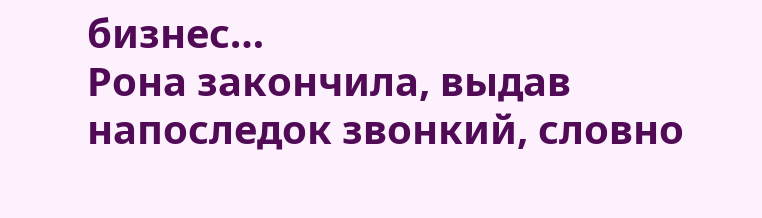бизнес…
Рона закончила, выдав напоследок звонкий, словно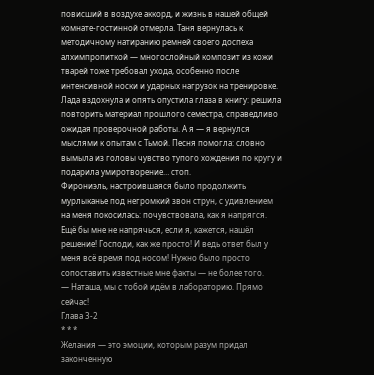повисший в воздухе аккорд, и жизнь в нашей общей комнате-гостинной отмерла. Таня вернулась к методичному натиранию ремней своего доспеха алхимпропиткой — многослойный композит из кожи тварей тоже требовал ухода, особенно после интенсивной носки и ударных нагрузок на тренировке. Лада вздохнула и опять опустила глаза в книгу: решила повторить материал прошлого семестра, справедливо ожидая проверочной работы. А я — я вернулся мыслями к опытам с Тьмой. Песня помогла: словно вымыла из головы чувство тупого хождения по кругу и подарила умиротворение… стоп.
Фирониэль, настроившаяся было продолжить мурлыканье под негромкий звон струн, с удивлением на меня покосилась: почувствовала, как я напрягся. Ещё бы мне не напрячься, если я, кажется, нашёл решение! Господи, как же просто! И ведь ответ был у меня всё время под носом! Нужно было просто сопоставить известные мне факты — не более того.
— Наташа, мы с тобой идём в лабораторию. Прямо сейчас!
Глава 3-2
* * *
Желания — это эмоции, которым разум придал законченную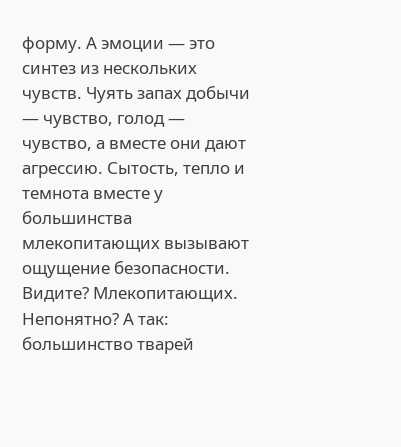форму. А эмоции — это синтез из нескольких чувств. Чуять запах добычи — чувство, голод — чувство, а вместе они дают агрессию. Сытость, тепло и темнота вместе у большинства млекопитающих вызывают ощущение безопасности. Видите? Млекопитающих. Непонятно? А так: большинство тварей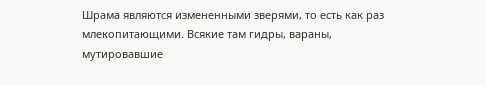Шрама являются измененными зверями, то есть как раз млекопитающими. Всякие там гидры, вараны, мутировавшие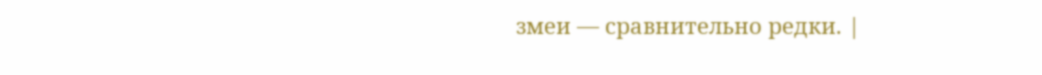змеи — сравнительно редки. |